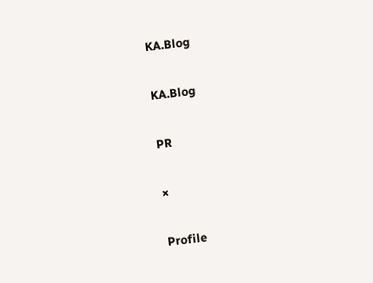KA.Blog

KA.Blog

PR

×

Profile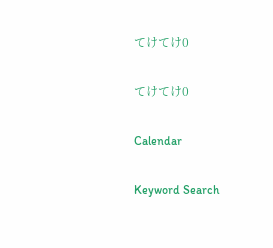てけてけ0

てけてけ0

Calendar

Keyword Search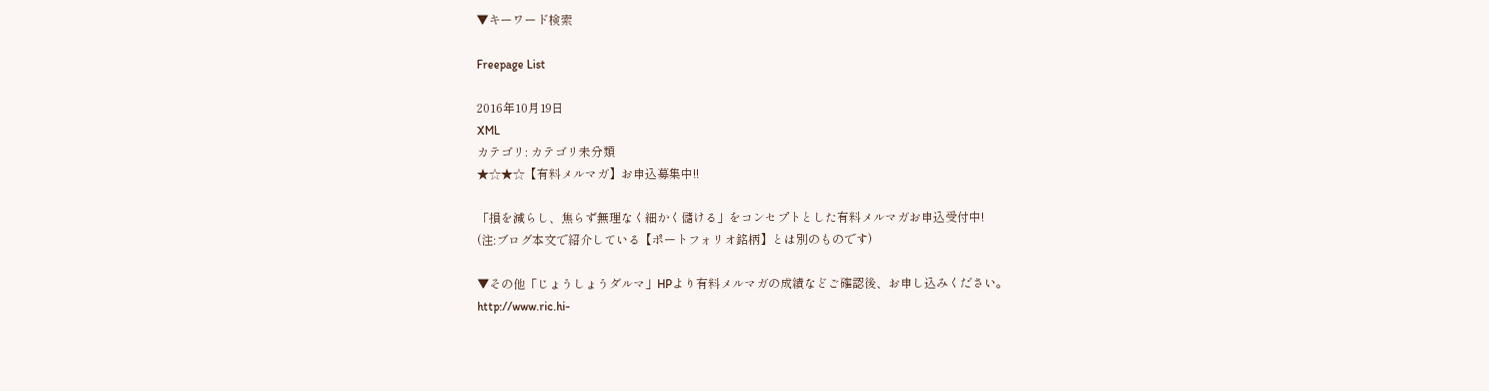▼キーワード検索

Freepage List

2016年10月19日
XML
カテゴリ: カテゴリ未分類
★☆★☆【有料メルマガ】お申込募集中!!

「損を減らし、焦らず無理なく細かく儲ける」をコンセプトとした有料メルマガお申込受付中!
(注:ブログ本文で紹介している【ポートフォリオ銘柄】とは別のものです)

▼その他「じょうしょうダルマ」HPより有料メルマガの成績などご確認後、お申し込みください。
http://www.ric.hi-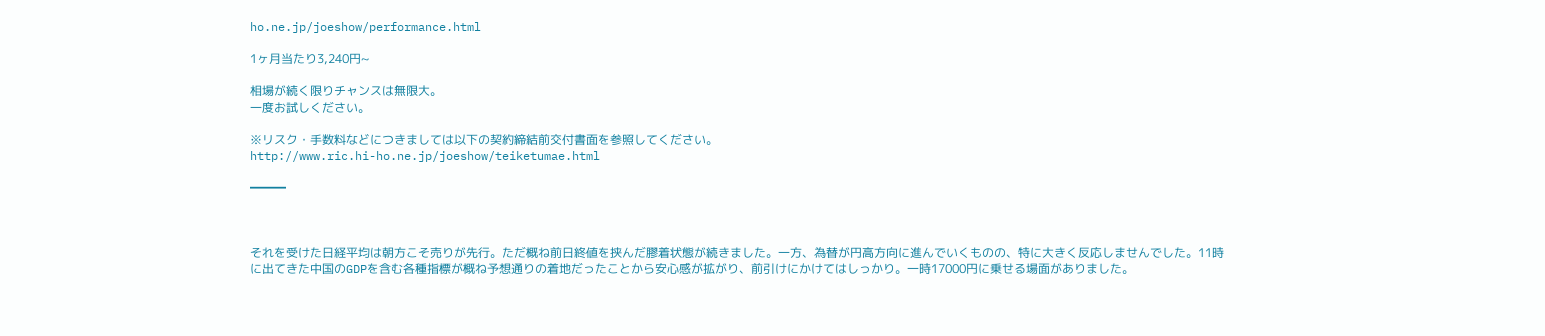ho.ne.jp/joeshow/performance.html

1ヶ月当たり3,240円~

相場が続く限りチャンスは無限大。
一度お試しください。

※リスク・手数料などにつきましては以下の契約締結前交付書面を参照してください。
http://www.ric.hi-ho.ne.jp/joeshow/teiketumae.html

━━━



それを受けた日経平均は朝方こそ売りが先行。ただ概ね前日終値を挟んだ膠着状態が続きました。一方、為替が円高方向に進んでいくものの、特に大きく反応しませんでした。11時に出てきた中国のGDPを含む各種指標が概ね予想通りの着地だったことから安心感が拡がり、前引けにかけてはしっかり。一時17000円に乗せる場面がありました。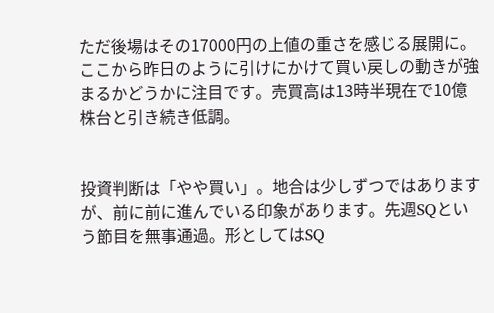ただ後場はその17000円の上値の重さを感じる展開に。ここから昨日のように引けにかけて買い戻しの動きが強まるかどうかに注目です。売買高は13時半現在で10億株台と引き続き低調。


投資判断は「やや買い」。地合は少しずつではありますが、前に前に進んでいる印象があります。先週SQという節目を無事通過。形としてはSQ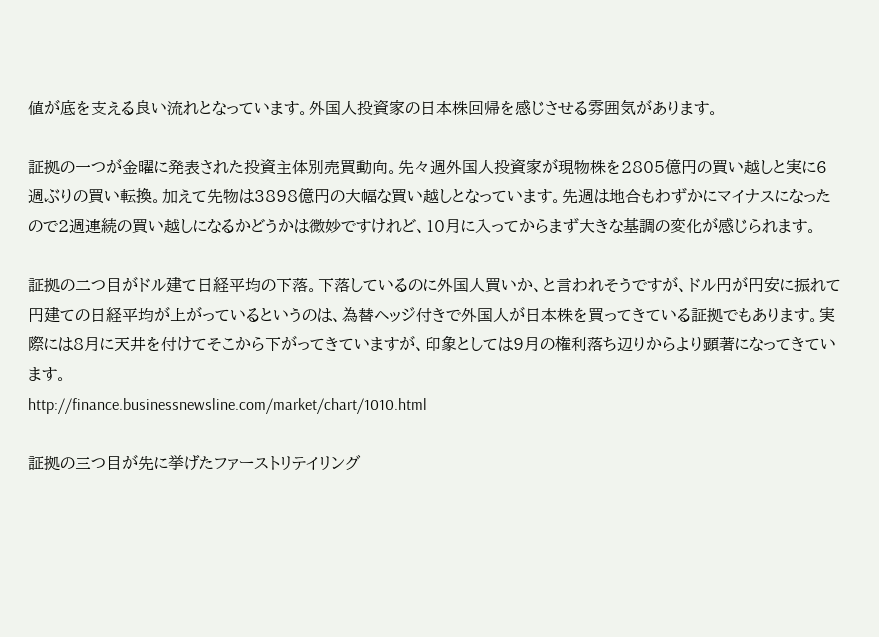値が底を支える良い流れとなっています。外国人投資家の日本株回帰を感じさせる雰囲気があります。

証拠の一つが金曜に発表された投資主体別売買動向。先々週外国人投資家が現物株を2805億円の買い越しと実に6週ぶりの買い転換。加えて先物は3898億円の大幅な買い越しとなっています。先週は地合もわずかにマイナスになったので2週連続の買い越しになるかどうかは微妙ですけれど、10月に入ってからまず大きな基調の変化が感じられます。

証拠の二つ目がドル建て日経平均の下落。下落しているのに外国人買いか、と言われそうですが、ドル円が円安に振れて円建ての日経平均が上がっているというのは、為替ヘッジ付きで外国人が日本株を買ってきている証拠でもあります。実際には8月に天井を付けてそこから下がってきていますが、印象としては9月の権利落ち辺りからより顕著になってきています。
http://finance.businessnewsline.com/market/chart/1010.html

証拠の三つ目が先に挙げたファーストリテイリング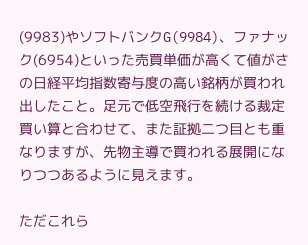(9983)やソフトバンクG(9984)、ファナック(6954)といった売買単価が高くて値がさの日経平均指数寄与度の高い銘柄が買われ出したこと。足元で低空飛行を続ける裁定買い算と合わせて、また証拠二つ目とも重なりますが、先物主導で買われる展開になりつつあるように見えます。

ただこれら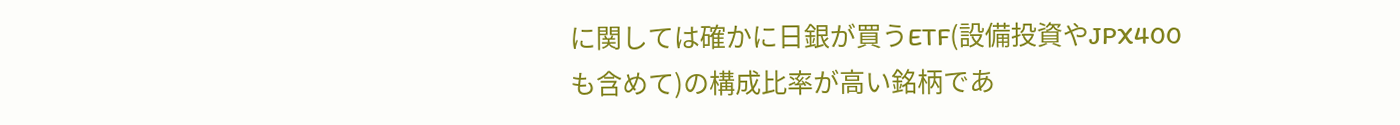に関しては確かに日銀が買うETF(設備投資やJPX400も含めて)の構成比率が高い銘柄であ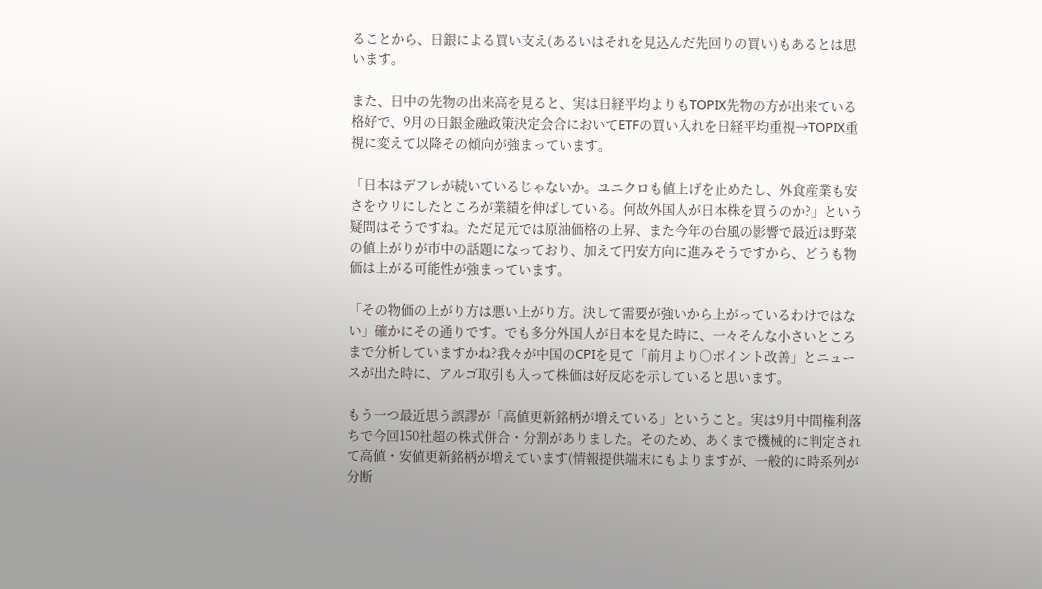ることから、日銀による買い支え(あるいはそれを見込んだ先回りの買い)もあるとは思います。

また、日中の先物の出来高を見ると、実は日経平均よりもTOPIX先物の方が出来ている格好で、9月の日銀金融政策決定会合においてETFの買い入れを日経平均重視→TOPIX重視に変えて以降その傾向が強まっています。

「日本はデフレが続いているじゃないか。ユニクロも値上げを止めたし、外食産業も安さをウリにしたところが業績を伸ばしている。何故外国人が日本株を買うのか?」という疑問はそうですね。ただ足元では原油価格の上昇、また今年の台風の影響で最近は野菜の値上がりが市中の話題になっており、加えて円安方向に進みそうですから、どうも物価は上がる可能性が強まっています。

「その物価の上がり方は悪い上がり方。決して需要が強いから上がっているわけではない」確かにその通りです。でも多分外国人が日本を見た時に、一々そんな小さいところまで分析していますかね?我々が中国のCPIを見て「前月より○ポイント改善」とニュースが出た時に、アルゴ取引も入って株価は好反応を示していると思います。

もう一つ最近思う誤謬が「高値更新銘柄が増えている」ということ。実は9月中間権利落ちで今回150社超の株式併合・分割がありました。そのため、あくまで機械的に判定されて高値・安値更新銘柄が増えています(情報提供端末にもよりますが、一般的に時系列が分断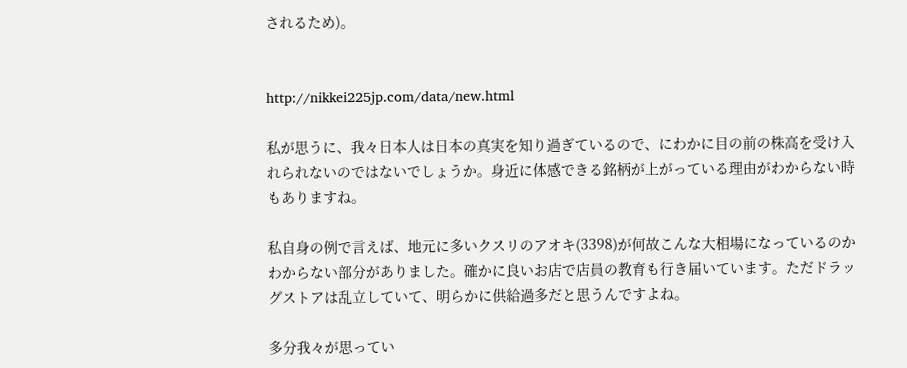されるため)。


http://nikkei225jp.com/data/new.html

私が思うに、我々日本人は日本の真実を知り過ぎているので、にわかに目の前の株高を受け入れられないのではないでしょうか。身近に体感できる銘柄が上がっている理由がわからない時もありますね。

私自身の例で言えば、地元に多いクスリのアオキ(3398)が何故こんな大相場になっているのかわからない部分がありました。確かに良いお店で店員の教育も行き届いています。ただドラッグストアは乱立していて、明らかに供給過多だと思うんですよね。

多分我々が思ってい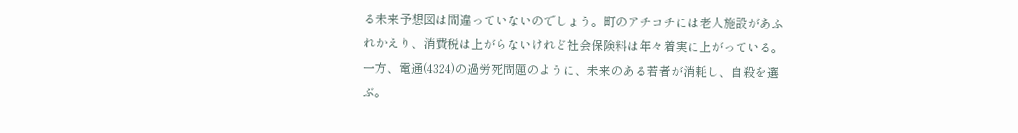る未来予想図は間違っていないのでしょう。町のアチコチには老人施設があふれかえり、消費税は上がらないけれど社会保険料は年々着実に上がっている。一方、電通(4324)の過労死問題のように、未来のある若者が消耗し、自殺を選ぶ。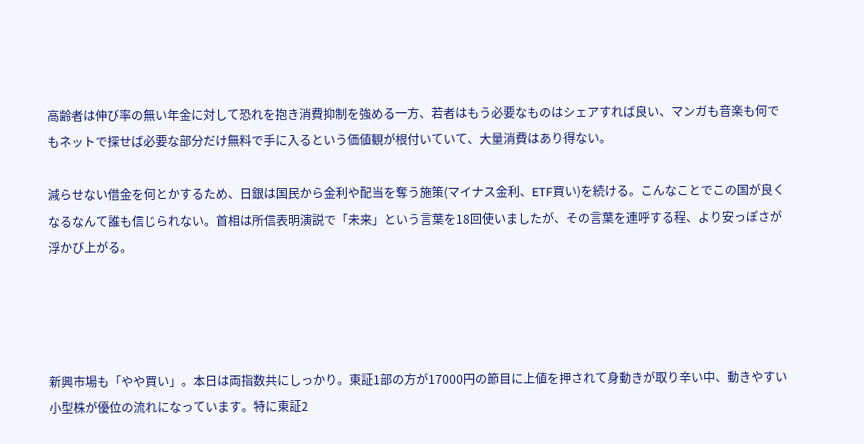高齢者は伸び率の無い年金に対して恐れを抱き消費抑制を強める一方、若者はもう必要なものはシェアすれば良い、マンガも音楽も何でもネットで探せば必要な部分だけ無料で手に入るという価値観が根付いていて、大量消費はあり得ない。

減らせない借金を何とかするため、日銀は国民から金利や配当を奪う施策(マイナス金利、ETF買い)を続ける。こんなことでこの国が良くなるなんて誰も信じられない。首相は所信表明演説で「未来」という言葉を18回使いましたが、その言葉を連呼する程、より安っぽさが浮かび上がる。




新興市場も「やや買い」。本日は両指数共にしっかり。東証1部の方が17000円の節目に上値を押されて身動きが取り辛い中、動きやすい小型株が優位の流れになっています。特に東証2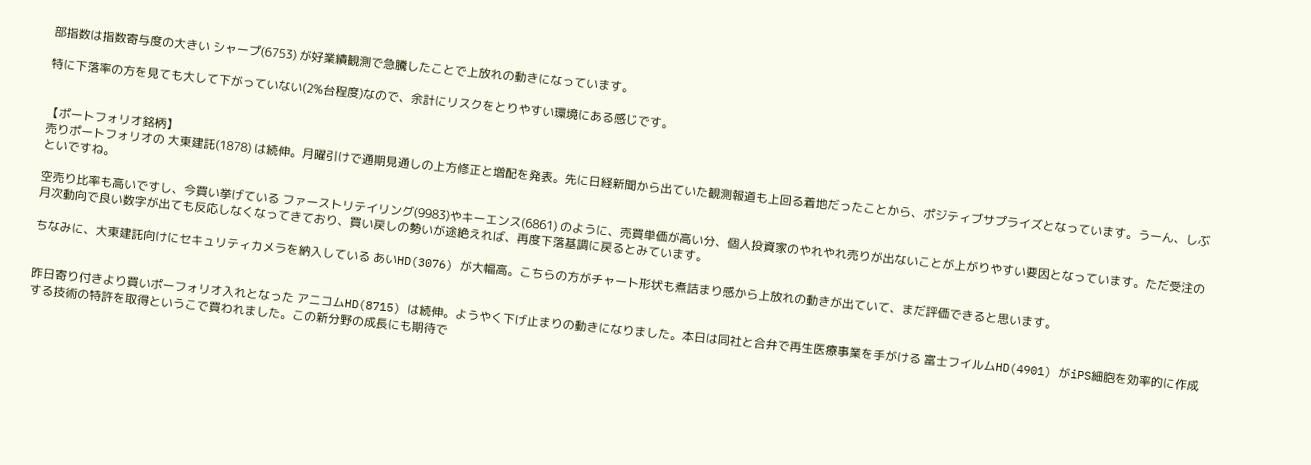部指数は指数寄与度の大きい シャープ(6753) が好業績観測で急騰したことで上放れの動きになっています。

特に下落率の方を見ても大して下がっていない(2%台程度)なので、余計にリスクをとりやすい環境にある感じです。


【ポートフォリオ銘柄】
売りポートフォリオの 大東建託(1878) は続伸。月曜引けで通期見通しの上方修正と増配を発表。先に日経新聞から出ていた観測報道も上回る着地だったことから、ポジティブサプライズとなっています。うーん、しぶといですね。

空売り比率も高いですし、今買い挙げている ファーストリテイリング(9983)やキーエンス(6861) のように、売買単価が高い分、個人投資家のやれやれ売りが出ないことが上がりやすい要因となっています。ただ受注の月次動向で良い数字が出ても反応しなくなってきており、買い戻しの勢いが途絶えれば、再度下落基調に戻るとみています。

ちなみに、大東建託向けにセキュリティカメラを納入している あいHD(3076) が大幅高。こちらの方がチャート形状も煮詰まり感から上放れの動きが出ていて、まだ評価できると思います。


昨日寄り付きより買いポーフォリオ入れとなった アニコムHD(8715) は続伸。ようやく下げ止まりの動きになりました。本日は同社と合弁で再生医療事業を手がける 富士フイルムHD(4901) がiPS細胞を効率的に作成する技術の特許を取得というこで買われました。この新分野の成長にも期待で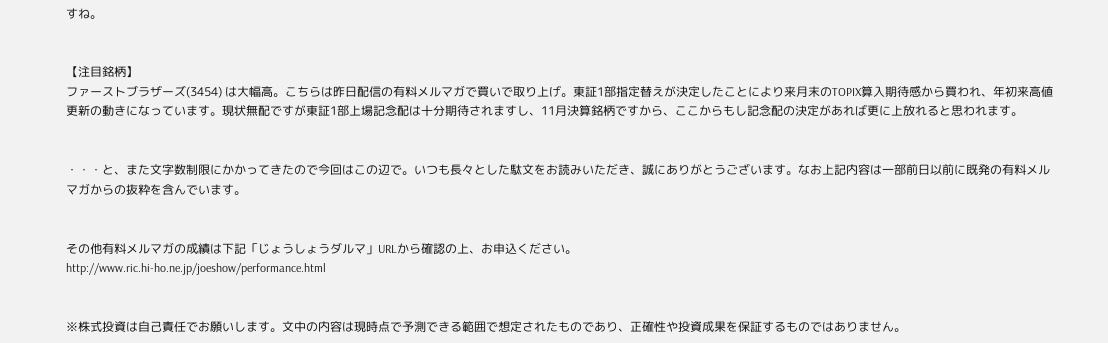すね。


【注目銘柄】
ファーストブラザーズ(3454) は大幅高。こちらは昨日配信の有料メルマガで買いで取り上げ。東証1部指定替えが決定したことにより来月末のTOPIX算入期待感から買われ、年初来高値更新の動きになっています。現状無配ですが東証1部上場記念配は十分期待されますし、11月決算銘柄ですから、ここからもし記念配の決定があれば更に上放れると思われます。


・・・と、また文字数制限にかかってきたので今回はこの辺で。いつも長々とした駄文をお読みいただき、誠にありがとうございます。なお上記内容は一部前日以前に既発の有料メルマガからの抜粋を含んでいます。


その他有料メルマガの成績は下記「じょうしょうダルマ」URLから確認の上、お申込ください。
http://www.ric.hi-ho.ne.jp/joeshow/performance.html


※株式投資は自己責任でお願いします。文中の内容は現時点で予測できる範囲で想定されたものであり、正確性や投資成果を保証するものではありません。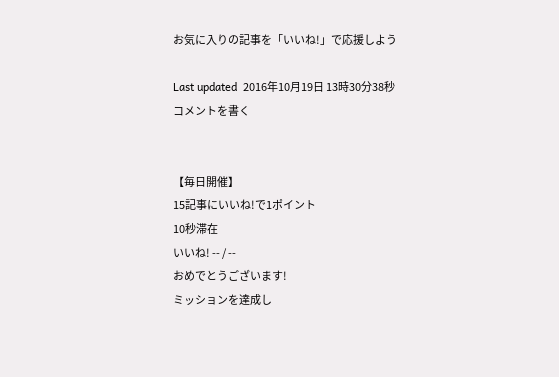お気に入りの記事を「いいね!」で応援しよう

Last updated  2016年10月19日 13時30分38秒
コメントを書く


【毎日開催】
15記事にいいね!で1ポイント
10秒滞在
いいね! -- / --
おめでとうございます!
ミッションを達成し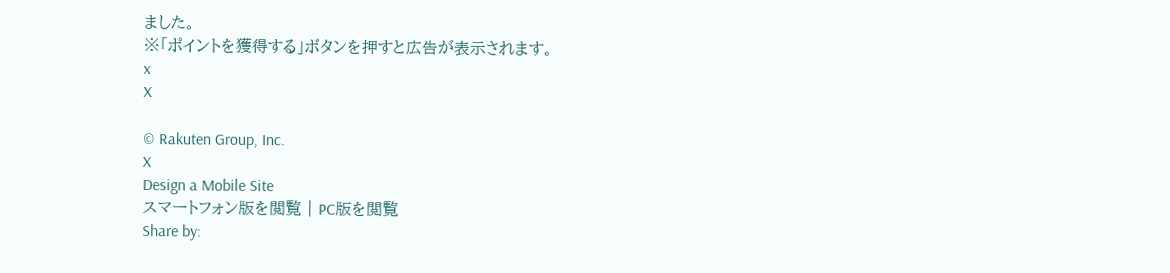ました。
※「ポイントを獲得する」ボタンを押すと広告が表示されます。
x
X

© Rakuten Group, Inc.
X
Design a Mobile Site
スマートフォン版を閲覧 | PC版を閲覧
Share by: